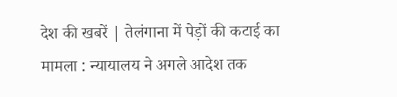देश की खबरें | तेलंगाना में पेड़ों की कटाई का मामला : न्यायालय ने अगले आदेश तक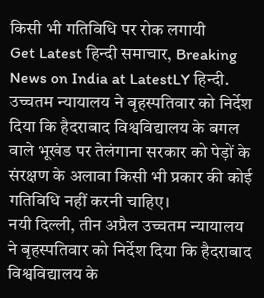किसी भी गतिविधि पर रोक लगायी
Get Latest हिन्दी समाचार, Breaking News on India at LatestLY हिन्दी. उच्चतम न्यायालय ने बृहस्पतिवार को निर्देश दिया कि हैदराबाद विश्वविद्यालय के बगल वाले भूखंड पर तेलंगाना सरकार को पेड़ों के संरक्षण के अलावा किसी भी प्रकार की कोई गतिविधि नहीं करनी चाहिए।
नयी दिल्ली, तीन अप्रैल उच्चतम न्यायालय ने बृहस्पतिवार को निर्देश दिया कि हैदराबाद विश्वविद्यालय के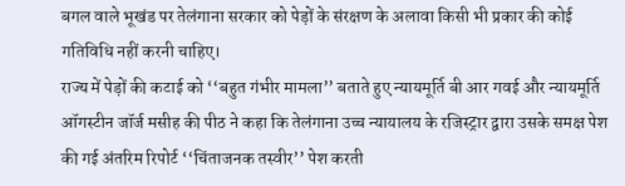बगल वाले भूखंड पर तेलंगाना सरकार को पेड़ों के संरक्षण के अलावा किसी भी प्रकार की कोई गतिविधि नहीं करनी चाहिए।
राज्य में पेड़ों की कटाई को ‘‘बहुत गंभीर मामला’’ बताते हुए न्यायमूर्ति बी आर गवई और न्यायमूर्ति ऑगस्टीन जॉर्ज मसीह की पीठ ने कहा कि तेलंगाना उच्च न्यायालय के रजिस्ट्रार द्वारा उसके समक्ष पेश की गई अंतरिम रिपोर्ट ‘‘चिंताजनक तस्वीर’’ पेश करती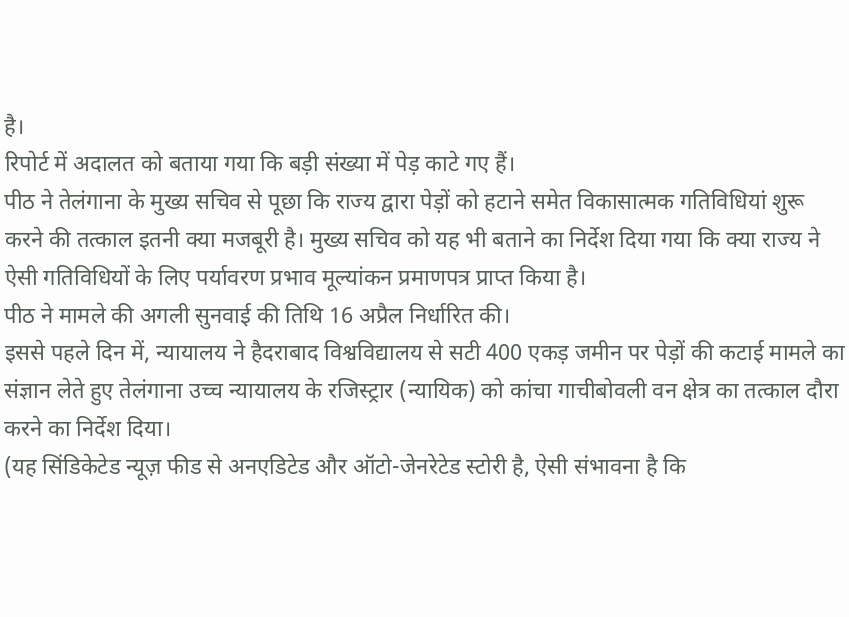है।
रिपोर्ट में अदालत को बताया गया कि बड़ी संख्या में पेड़ काटे गए हैं।
पीठ ने तेलंगाना के मुख्य सचिव से पूछा कि राज्य द्वारा पेड़ों को हटाने समेत विकासात्मक गतिविधियां शुरू करने की तत्काल इतनी क्या मजबूरी है। मुख्य सचिव को यह भी बताने का निर्देश दिया गया कि क्या राज्य ने ऐसी गतिविधियों के लिए पर्यावरण प्रभाव मूल्यांकन प्रमाणपत्र प्राप्त किया है।
पीठ ने मामले की अगली सुनवाई की तिथि 16 अप्रैल निर्धारित की।
इससे पहले दिन में, न्यायालय ने हैदराबाद विश्वविद्यालय से सटी 400 एकड़ जमीन पर पेड़ों की कटाई मामले का संज्ञान लेते हुए तेलंगाना उच्च न्यायालय के रजिस्ट्रार (न्यायिक) को कांचा गाचीबोवली वन क्षेत्र का तत्काल दौरा करने का निर्देश दिया।
(यह सिंडिकेटेड न्यूज़ फीड से अनएडिटेड और ऑटो-जेनरेटेड स्टोरी है, ऐसी संभावना है कि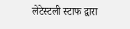लेटेस्टली स्टाफ द्वारा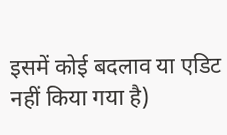इसमें कोई बदलाव या एडिट नहीं किया गया है)